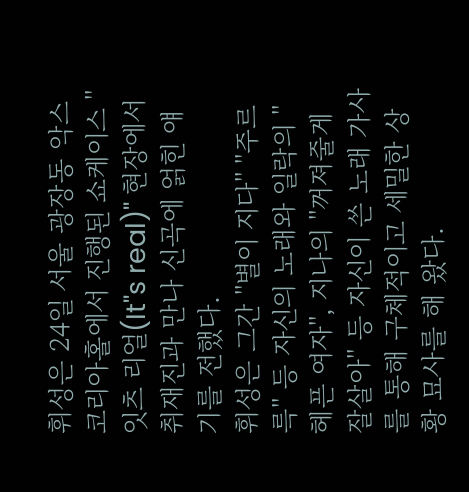휘성은 24일 서울 광장동 악스 코리아홀에서 진행된 쇼케이스 ''잇츠 리얼(It''s real)'' 현장에서 취재진과 만나 신곡에 얽힌 얘기를 전했다.
휘성은 그간 ''별이 지다'' ''주르륵'' 등 자신의 노래와 일락의 ''헤픈 여자'', 지나의 ''꺼져줄게 잘살아'' 등 자신이 쓴 노래 가사를 통해 구체적이고 세밀한 상황 묘사를 해 왔다.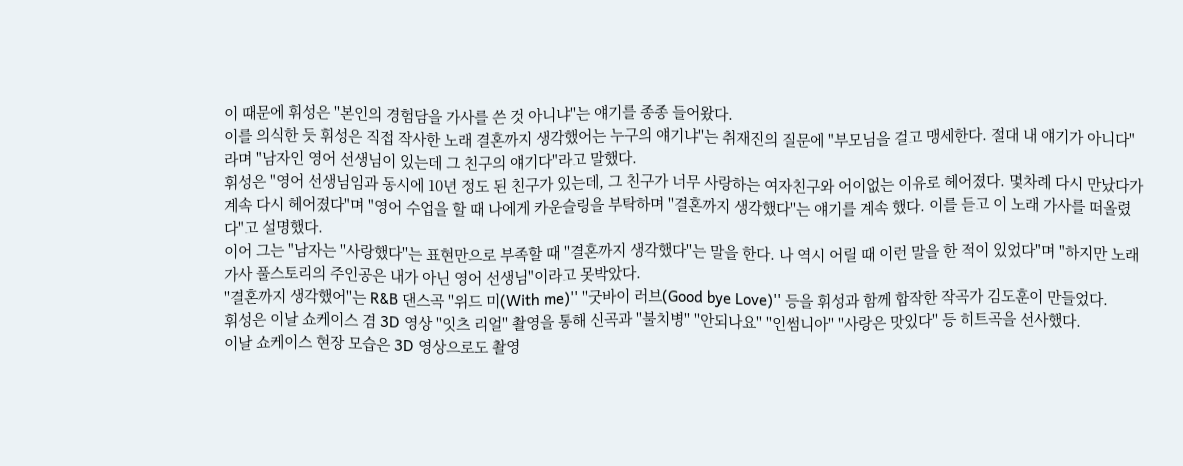이 때문에 휘성은 ''본인의 경험담을 가사를 쓴 것 아니냐''는 얘기를 종종 들어왔다.
이를 의식한 듯 휘성은 직접 작사한 노래 결혼까지 생각했어는 누구의 얘기냐''는 취재진의 질문에 "부모님을 걸고 맹세한다. 절대 내 얘기가 아니다"라며 "남자인 영어 선생님이 있는데 그 친구의 얘기다"라고 말했다.
휘성은 "영어 선생님임과 동시에 10년 정도 된 친구가 있는데, 그 친구가 너무 사랑하는 여자친구와 어이없는 이유로 헤어졌다. 몇차례 다시 만났다가 계속 다시 헤어졌다"며 "영어 수업을 할 때 나에게 카운슬링을 부탁하며 ''결혼까지 생각했다''는 얘기를 계속 했다. 이를 듣고 이 노래 가사를 떠올렸다"고 설명했다.
이어 그는 "남자는 ''사랑했다''는 표현만으로 부족할 때 ''결혼까지 생각했다''는 말을 한다. 나 역시 어릴 때 이런 말을 한 적이 있었다"며 "하지만 노래 가사 풀스토리의 주인공은 내가 아닌 영어 선생님"이라고 못박았다.
''결혼까지 생각했어''는 R&B 댄스곡 ''위드 미(With me)'' ''굿바이 러브(Good bye Love)'' 등을 휘성과 함께 합작한 작곡가 김도훈이 만들었다.
휘성은 이날 쇼케이스 겸 3D 영상 ''잇츠 리얼'' 촬영을 통해 신곡과 ''불치병'' ''안되나요'' ''인썸니아'' ''사랑은 맛있다'' 등 히트곡을 선사했다.
이날 쇼케이스 현장 모습은 3D 영상으로도 촬영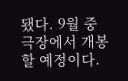됐다. 9월 중 극장에서 개봉 할 예정이다.